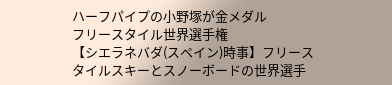ハーフパイプの小野塚が金メダル
フリースタイル世界選手権
【シエラネバダ(スペイン)時事】フリースタイルスキーとスノーボードの世界選手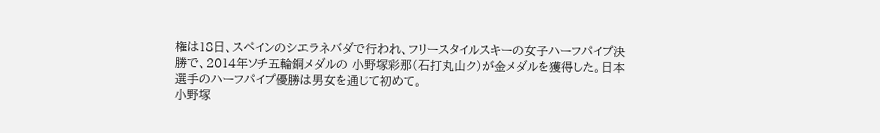権は18日、スペインのシエラネバダで行われ、フリースタイルスキーの女子ハーフパイプ決勝で、2014年ソチ五輪銅メダルの 小野塚彩那(石打丸山ク)が金メダルを獲得した。日本選手のハーフパイプ優勝は男女を通じて初めて。
小野塚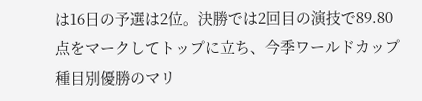は16日の予選は2位。決勝では2回目の演技で89.80点をマークしてトップに立ち、今季ワールドカップ種目別優勝のマリ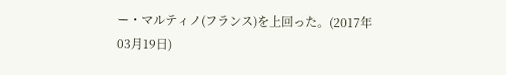ー・マルティノ(フランス)を上回った。(2017年03月19日)